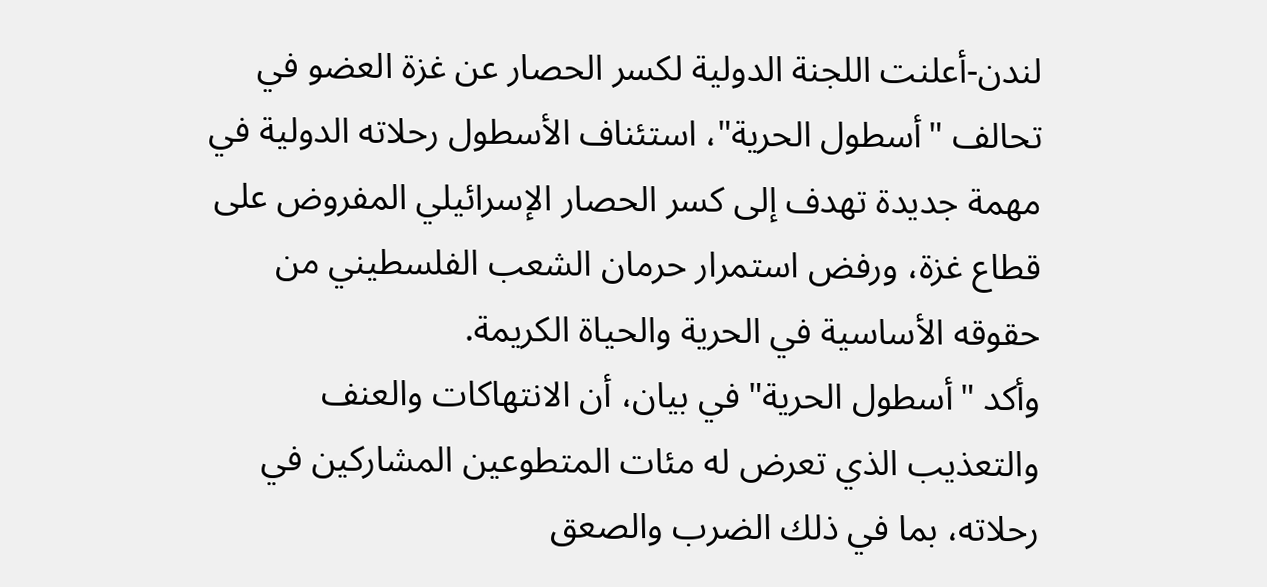لندن-أعلنت اللجنة الدولية لكسر الحصار عن غزة العضو في تحالف "أسطول الحرية"، استئناف الأسطول رحلاته الدولية في مهمة جديدة تهدف إلى كسر الحصار الإسرائيلي المفروض على قطاع غزة، ورفض استمرار حرمان الشعب الفلسطيني من حقوقه الأساسية في الحرية والحياة الكريمة.
وأكد "أسطول الحرية" في بيان، أن الانتهاكات والعنف والتعذيب الذي تعرض له مئات المتطوعين المشاركين في رحلاته، بما في ذلك الضرب والصعق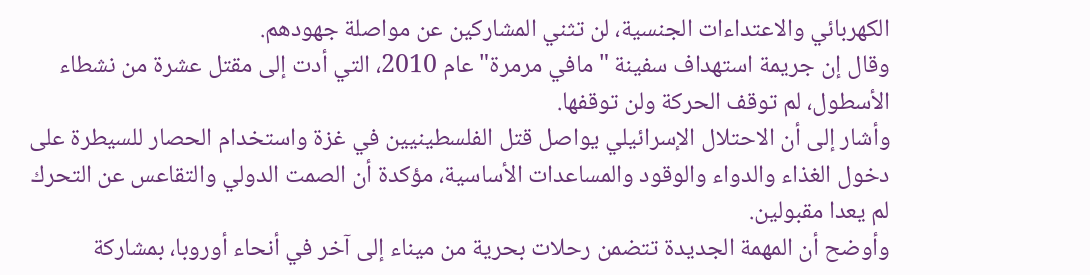الكهربائي والاعتداءات الجنسية، لن تثني المشاركين عن مواصلة جهودهم.
وقال إن جريمة استهداف سفينة "مافي مرمرة" عام 2010، التي أدت إلى مقتل عشرة من نشطاء الأسطول، لم توقف الحركة ولن توقفها.
وأشار إلى أن الاحتلال الإسرائيلي يواصل قتل الفلسطينيين في غزة واستخدام الحصار للسيطرة على دخول الغذاء والدواء والوقود والمساعدات الأساسية، مؤكدة أن الصمت الدولي والتقاعس عن التحرك لم يعدا مقبولين.
وأوضح أن المهمة الجديدة تتضمن رحلات بحرية من ميناء إلى آخر في أنحاء أوروبا، بمشاركة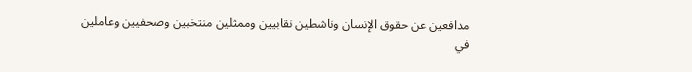مدافعين عن حقوق الإنسان وناشطين نقابيين وممثلين منتخبين وصحفيين وعاملين في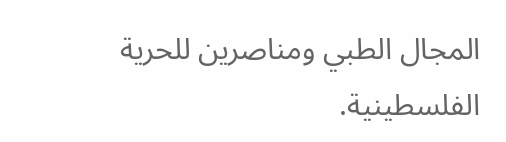المجال الطبي ومناصرين للحرية الفلسطينية.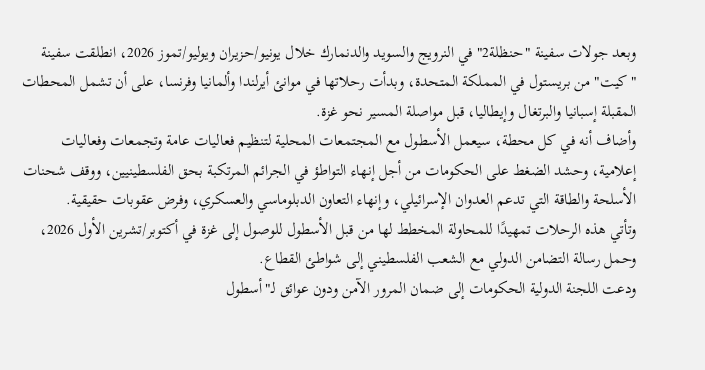وبعد جولات سفينة "حنظلة2" في النرويج والسويد والدنمارك خلال يونيو/حزيران ويوليو/تموز 2026، انطلقت سفينة "كيت" من بريستول في المملكة المتحدة، وبدأت رحلاتها في موانئ أيرلندا وألمانيا وفرنسا، على أن تشمل المحطات المقبلة إسبانيا والبرتغال وإيطاليا، قبل مواصلة المسير نحو غزة.
وأضاف أنه في كل محطة، سيعمل الأسطول مع المجتمعات المحلية لتنظيم فعاليات عامة وتجمعات وفعاليات إعلامية، وحشد الضغط على الحكومات من أجل إنهاء التواطؤ في الجرائم المرتكبة بحق الفلسطينيين، ووقف شحنات الأسلحة والطاقة التي تدعم العدوان الإسرائيلي، وإنهاء التعاون الدبلوماسي والعسكري، وفرض عقوبات حقيقية.
وتأتي هذه الرحلات تمهيدًا للمحاولة المخطط لها من قبل الأسطول للوصول إلى غزة في أكتوبر/تشرين الأول 2026، وحمل رسالة التضامن الدولي مع الشعب الفلسطيني إلى شواطئ القطاع.
ودعت اللجنة الدولية الحكومات إلى ضمان المرور الآمن ودون عوائق لـ"أسطول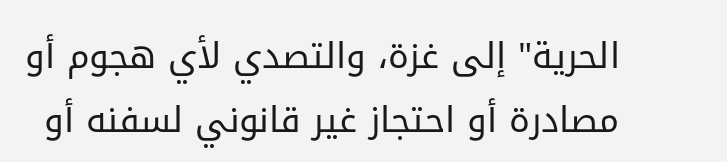الحرية" إلى غزة، والتصدي لأي هجوم أو مصادرة أو احتجاز غير قانوني لسفنه أو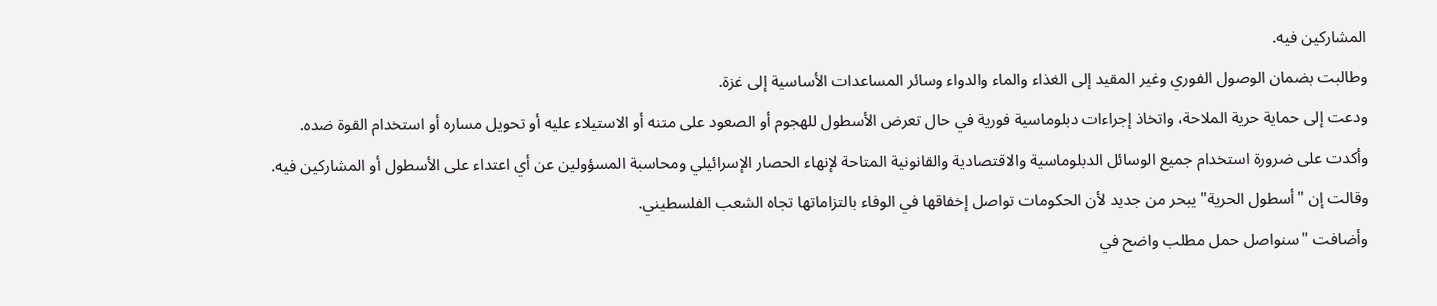المشاركين فيه.
وطالبت بضمان الوصول الفوري وغير المقيد إلى الغذاء والماء والدواء وسائر المساعدات الأساسية إلى غزة.
ودعت إلى حماية حرية الملاحة، واتخاذ إجراءات دبلوماسية فورية في حال تعرض الأسطول للهجوم أو الصعود على متنه أو الاستيلاء عليه أو تحويل مساره أو استخدام القوة ضده.
وأكدت على ضرورة استخدام جميع الوسائل الدبلوماسية والاقتصادية والقانونية المتاحة لإنهاء الحصار الإسرائيلي ومحاسبة المسؤولين عن أي اعتداء على الأسطول أو المشاركين فيه.
وقالت إن "أسطول الحرية" يبحر من جديد لأن الحكومات تواصل إخفاقها في الوفاء بالتزاماتها تجاه الشعب الفلسطيني.
وأضافت "سنواصل حمل مطلب واضح في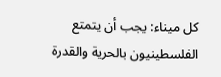كل ميناء: يجب أن يتمتع الفلسطينيون بالحرية والقدرة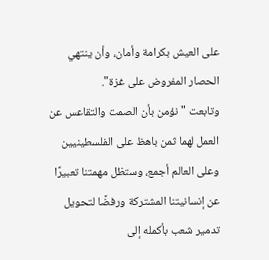على العيش بكرامة وأمان، وأن ينتهي الحصار المفروض على غزة".
وتابعت "نؤمن بأن الصمت والتقاعس عن العمل لهما ثمن باهظ على الفلسطينيين وعلى العالم أجمع، وستظل مهمتنا تعبيرًا عن إنسانيتنا المشتركة ورفضًا لتحويل تدمير شعب بأكمله إلى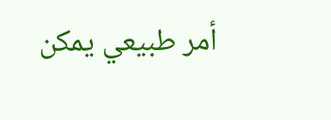أمر طبيعي يمكن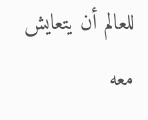للعالم أن يتعايش معه